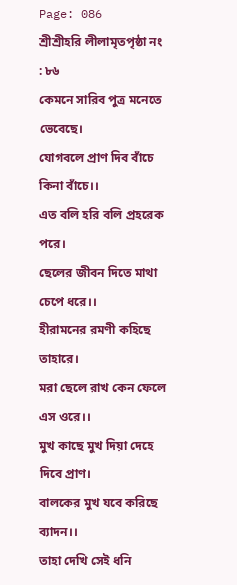Page: 086
শ্রীশ্রীহরি লীলামৃতপৃষ্ঠা নং : ৮৬
কেমনে সারিব পুত্র মনেতে ভেবেছে।
যোগবলে প্রাণ দিব বাঁচে কিনা বাঁচে।।
এত বলি হরি বলি প্রহরেক পরে।
ছেলের জীবন দিতে মাথা চেপে ধরে।।
হীরামনের রমণী কহিছে তাহারে।
মরা ছেলে রাখ কেন ফেলে এস ওরে।।
মুখ কাছে মুখ দিয়া দেহে দিবে প্রাণ।
বালকের মুখ যবে করিছে ব্যাদন।।
তাহা দেখি সেই ধনি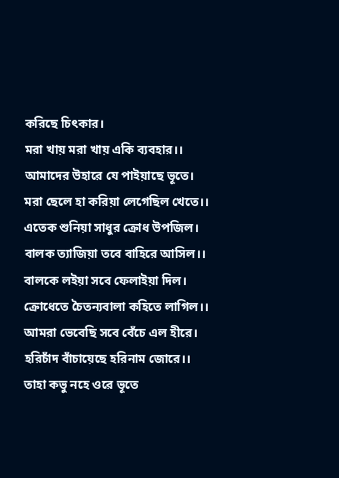করিছে চিৎকার।
মরা খায় মরা খায় একি ব্যবহার।।
আমাদের উহারে যে পাইয়াছে ভূতে।
মরা ছেলে হা করিয়া লেগেছিল খেতে।।
এতেক শুনিয়া সাধুর ক্রোধ উপজিল।
বালক ত্যাজিয়া তবে বাহিরে আসিল।।
বালকে লইয়া সবে ফেলাইয়া দিল।
ক্রোধেতে চৈতন্যবালা কহিতে লাগিল।।
আমরা ভেবেছি সবে বেঁচে এল হীরে।
হরিচাঁদ বাঁচায়েছে হরিনাম জোরে।।
তাহা কভু নহে ওরে ভূতে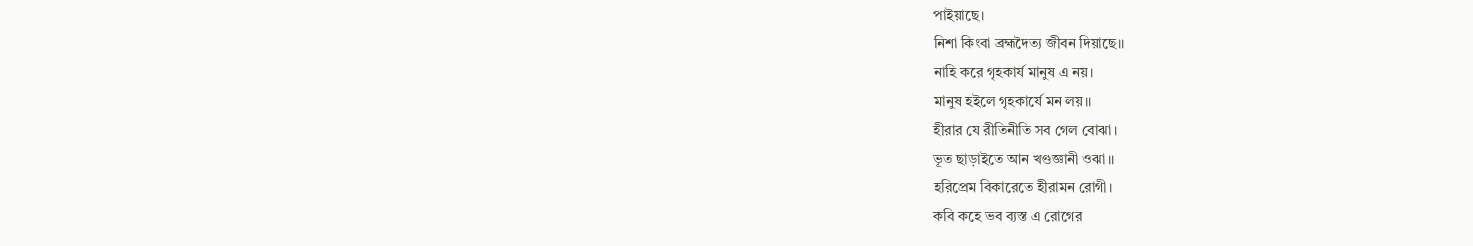পাইয়াছে।
নিশা কিংবা ব্রহ্মদৈত্য জীবন দিয়াছে।।
নাহি করে গৃহকার্য মানুষ এ নয়।
মানুষ হইলে গৃহকার্যে মন লয়।।
হীরার যে রীতিনীতি সব গেল বোঝা।
ভূত ছাড়াইতে আন খণ্ডজ্ঞানী ওঝা।।
হরিপ্রেম বিকারেতে হীরামন রোগী।
কবি কহে ভব ব্যস্ত এ রোগের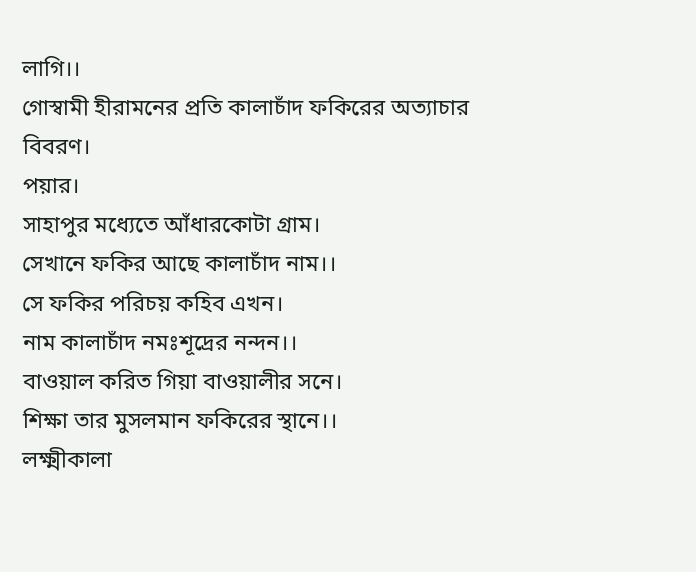লাগি।।
গোস্বামী হীরামনের প্রতি কালাচাঁদ ফকিরের অত্যাচার বিবরণ।
পয়ার।
সাহাপুর মধ্যেতে আঁধারকোটা গ্রাম।
সেখানে ফকির আছে কালাচাঁদ নাম।।
সে ফকির পরিচয় কহিব এখন।
নাম কালাচাঁদ নমঃশূদ্রের নন্দন।।
বাওয়াল করিত গিয়া বাওয়ালীর সনে।
শিক্ষা তার মুসলমান ফকিরের স্থানে।।
লক্ষ্মীকালা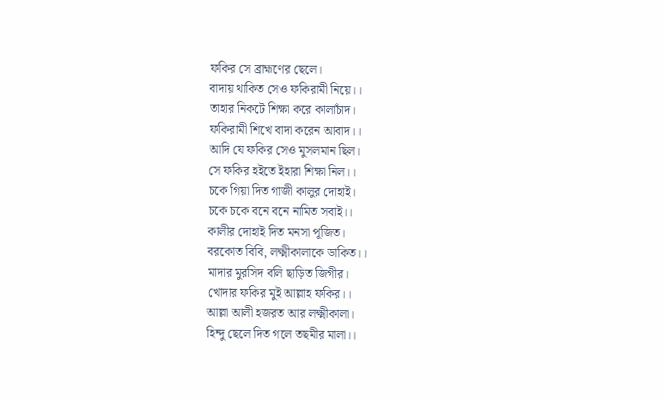ফকির সে ব্রাহ্মণের ছেলে।
বাদায় থাকিত সেও ফকিরামী নিয়ে।।
তাহার নিকটে শিক্ষা করে কালাচাঁদ।
ফকিরামী শিখে বাদা করেন আবাদ।।
আদি যে ফকির সেও মুসলমান ছিল।
সে ফকির হইতে ইহারা শিক্ষা নিল।।
চকে গিয়া দিত গাজী কালুর দোহাই।
চকে চকে বনে বনে নামিত সবাই।।
কালীর দোহাই দিত মনসা পূজিত।
বরকোত বিবি, লক্ষ্মীকালাকে ডাকিত।।
মাদার মুরসিদ বলি ছাড়িত জিগীর।
খোদার ফকির মুই আল্লাহ ফকির।।
আল্লা আলী হজরত আর লক্ষ্মীকালা।
হিন্দু ছেলে দিত গলে তছমীর মালা।।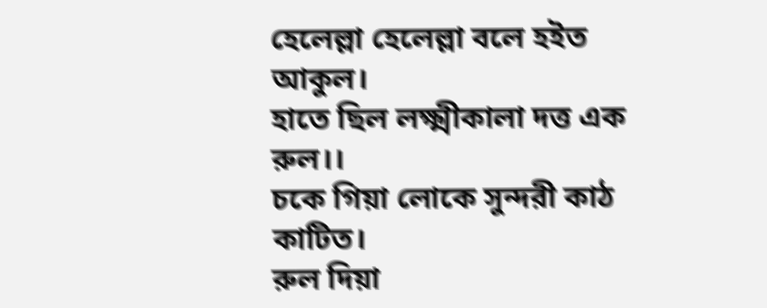হেলেল্লা হেলেল্লা বলে হইত আকুল।
হাতে ছিল লক্ষ্মীকালা দত্ত এক রুল।।
চকে গিয়া লোকে সুন্দরী কাঠ কাটিত।
রুল দিয়া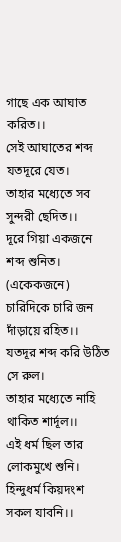গাছে এক আঘাত করিত।।
সেই আঘাতের শব্দ যতদূরে যেত।
তাহার মধ্যেতে সব সুন্দরী ছেদিত।।
দূরে গিয়া একজনে শব্দ শুনিত। (একেকজনে)
চারিদিকে চারি জন দাঁড়ায়ে রহিত।।
যতদূর শব্দ করি উঠিত সে রুল।
তাহার মধ্যেতে নাহি থাকিত শার্দূল।।
এই ধর্ম ছিল তার লোকমুখে শুনি।
হিন্দুধর্ম কিয়দংশ সকল যাবনি।।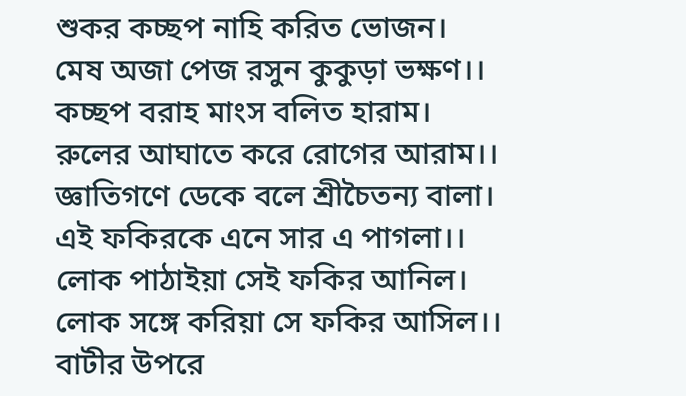শুকর কচ্ছপ নাহি করিত ভোজন।
মেষ অজা পেজ রসুন কুকুড়া ভক্ষণ।।
কচ্ছপ বরাহ মাংস বলিত হারাম।
রুলের আঘাতে করে রোগের আরাম।।
জ্ঞাতিগণে ডেকে বলে শ্রীচৈতন্য বালা।
এই ফকিরকে এনে সার এ পাগলা।।
লোক পাঠাইয়া সেই ফকির আনিল।
লোক সঙ্গে করিয়া সে ফকির আসিল।।
বাটীর উপরে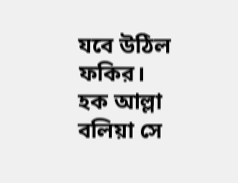যবে উঠিল ফকির।
হক আল্লা বলিয়া সে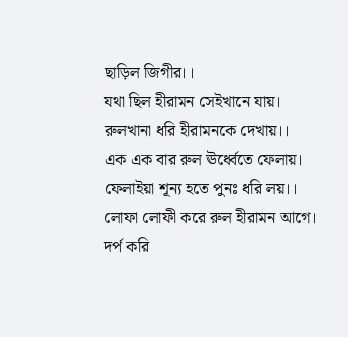ছাড়িল জিগীর।।
যথা ছিল হীরামন সেইখানে যায়।
রুলখানা ধরি হীরামনকে দেখায়।।
এক এক বার রুল ঊর্ধ্বেতে ফেলায়।
ফেলাইয়া শূন্য হতে পুনঃ ধরি লয়।।
লোফা লোফী করে রুল হীরামন আগে।
দর্প করি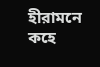হীরামনে কহে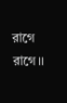রাগে রাগে।।